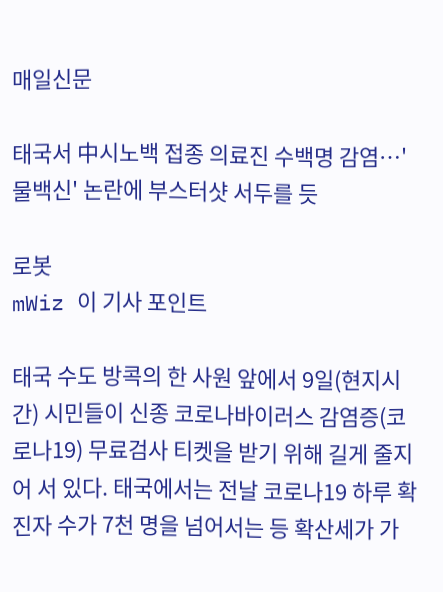매일신문

태국서 中시노백 접종 의료진 수백명 감염…'물백신' 논란에 부스터샷 서두를 듯

로봇
mWiz 이 기사 포인트

태국 수도 방콕의 한 사원 앞에서 9일(현지시간) 시민들이 신종 코로나바이러스 감염증(코로나19) 무료검사 티켓을 받기 위해 길게 줄지어 서 있다. 태국에서는 전날 코로나19 하루 확진자 수가 7천 명을 넘어서는 등 확산세가 가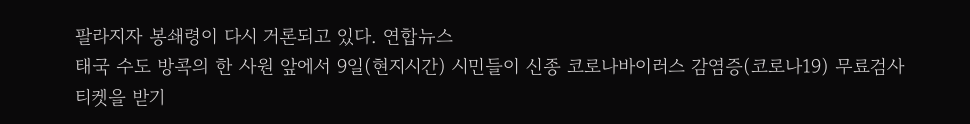팔라지자 봉쇄령이 다시 거론되고 있다. 연합뉴스
태국 수도 방콕의 한 사원 앞에서 9일(현지시간) 시민들이 신종 코로나바이러스 감염증(코로나19) 무료검사 티켓을 받기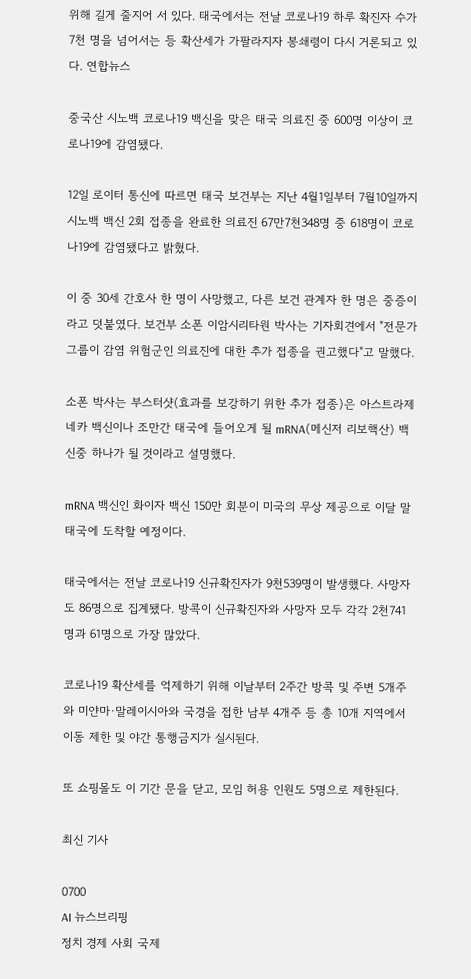위해 길게 줄지어 서 있다. 태국에서는 전날 코로나19 하루 확진자 수가 7천 명을 넘어서는 등 확산세가 가팔라지자 봉쇄령이 다시 거론되고 있다. 연합뉴스

중국산 시노백 코로나19 백신을 맞은 태국 의료진 중 600명 이상이 코로나19에 감염됐다.

12일 로이터 통신에 따르면 태국 보건부는 지난 4월1일부터 7월10일까지 시노백 백신 2회 접종을 완료한 의료진 67만7천348명 중 618명이 코로나19에 감염됐다고 밝혔다.

이 중 30세 간호사 한 명이 사망했고, 다른 보건 관계자 한 명은 중증이라고 덧붙였다. 보건부 소폰 이암시리타원 박사는 기자회견에서 "전문가 그룹이 감염 위험군인 의료진에 대한 추가 접종을 권고했다"고 말했다.

소폰 박사는 부스터샷(효과를 보강하기 위한 추가 접종)은 아스트라제네카 백신이나 조만간 태국에 들어오게 될 mRNA(메신저 리보핵산) 백신중 하나가 될 것이라고 설명했다.

mRNA 백신인 화이자 백신 150만 회분이 미국의 무상 제공으로 이달 말 태국에 도착할 예정이다.

태국에서는 전날 코로나19 신규확진자가 9천539명이 발생했다. 사망자도 86명으로 집계됐다. 방콕이 신규확진자와 사망자 모두 각각 2천741명과 61명으로 가장 많았다.

코로나19 확산세를 억제하기 위해 이날부터 2주간 방콕 및 주변 5개주와 미얀마·말레이시아와 국경을 접한 남부 4개주 등 총 10개 지역에서 이동 제한 및 야간 통행금지가 실시된다.

또 쇼핑몰도 이 기간 문을 닫고, 모임 허용 인원도 5명으로 제한된다.

최신 기사

0700
AI 뉴스브리핑
정치 경제 사회 국제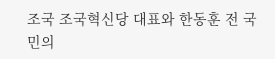조국 조국혁신당 대표와 한동훈 전 국민의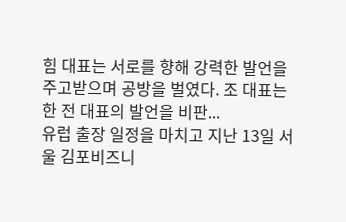힘 대표는 서로를 향해 강력한 발언을 주고받으며 공방을 벌였다. 조 대표는 한 전 대표의 발언을 비판...
유럽 출장 일정을 마치고 지난 13일 서울 김포비즈니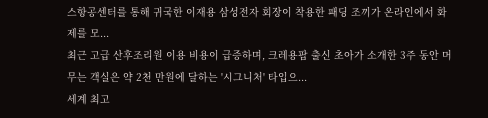스항공센터를 통해 귀국한 이재용 삼성전자 회장이 착용한 패딩 조끼가 온라인에서 화제를 모...
최근 고급 산후조리원 이용 비용이 급증하며, 크레용팝 출신 초아가 소개한 3주 동안 머무는 객실은 약 2천 만원에 달하는 '시그니처' 타입으...
세계 최고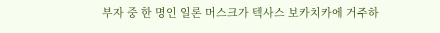부자 중 한 명인 일론 머스크가 텍사스 보카치카에 거주하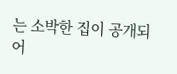는 소박한 집이 공개되어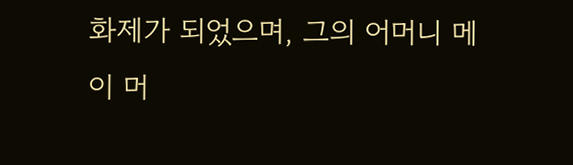화제가 되었으며, 그의 어머니 메이 머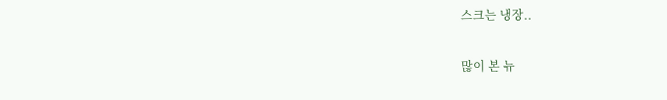스크는 냉장..

많이 본 뉴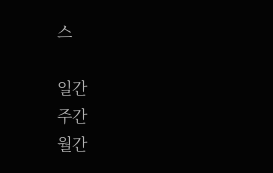스

일간
주간
월간